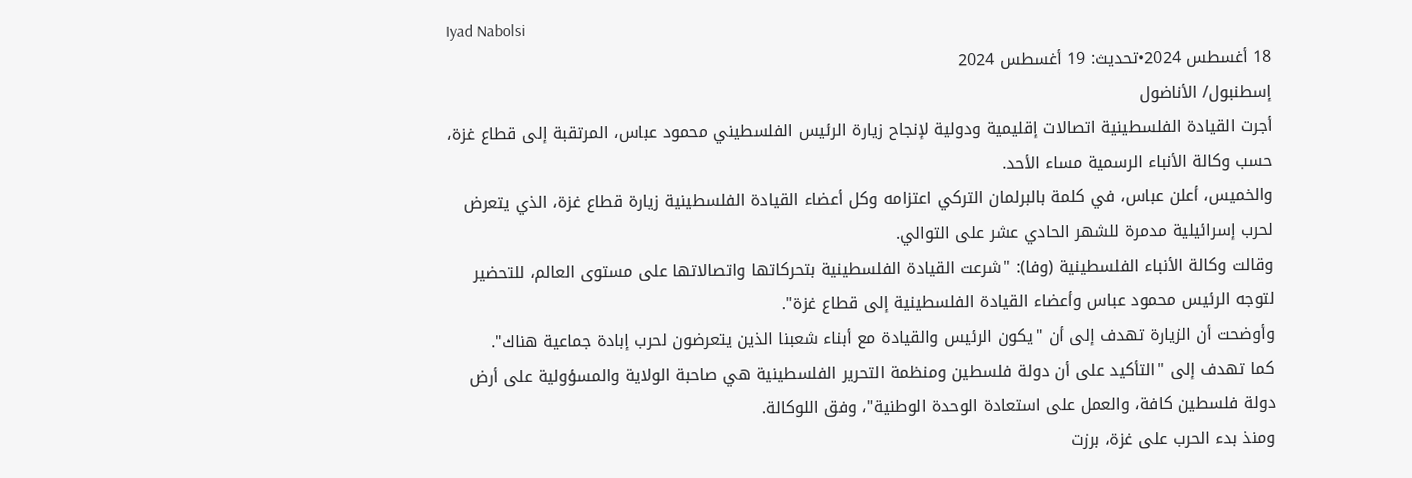Iyad Nabolsi
18 أغسطس 2024•تحديث: 19 أغسطس 2024
إسطنبول/ الأناضول
أجرت القيادة الفلسطينية اتصالات إقليمية ودولية لإنجاح زيارة الرئيس الفلسطيني محمود عباس، المرتقبة إلى قطاع غزة، حسب وكالة الأنباء الرسمية مساء الأحد.
والخميس، أعلن عباس، في كلمة بالبرلمان التركي اعتزامه وكل أعضاء القيادة الفلسطينية زيارة قطاع غزة، الذي يتعرض لحرب إسرائيلية مدمرة للشهر الحادي عشر على التوالي.
وقالت وكالة الأنباء الفلسطينية (وفا): "شرعت القيادة الفلسطينية بتحركاتها واتصالاتها على مستوى العالم، للتحضير لتوجه الرئيس محمود عباس وأعضاء القيادة الفلسطينية إلى قطاع غزة".
وأوضحت أن الزيارة تهدف إلى أن "يكون الرئيس والقيادة مع أبناء شعبنا الذين يتعرضون لحرب إبادة جماعية هناك".
كما تهدف إلى "التأكيد على أن دولة فلسطين ومنظمة التحرير الفلسطينية هي صاحبة الولاية والمسؤولية على أرض دولة فلسطين كافة، والعمل على استعادة الوحدة الوطنية"، وفق اللوكالة.
ومنذ بدء الحرب على غزة، برزت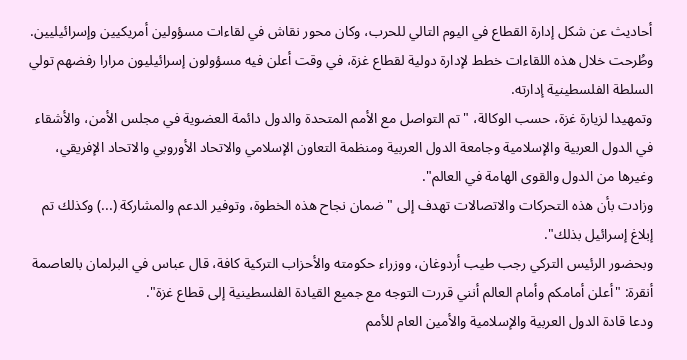أحاديث عن شكل إدارة القطاع في اليوم التالي للحرب، وكان محور نقاش في لقاءات مسؤولين أمريكيين وإسرائيليين.
وطُرحت خلال هذه اللقاءات خطط لإدارة دولية لقطاع غزة، في وقت أعلن فيه مسؤولون إسرائيليون مرارا رفضهم تولي السلطة الفلسطينية إدارته.
وتمهيدا لزيارة غزة، حسب الوكالة، "تم التواصل مع الأمم المتحدة والدول دائمة العضوية في مجلس الأمن، والأشقاء في الدول العربية والإسلامية وجامعة الدول العربية ومنظمة التعاون الإسلامي والاتحاد الأوروبي والاتحاد الإفريقي، وغيرها من الدول والقوى الهامة في العالم".
وزادت بأن هذه التحركات والاتصالات تهدف إلى "ضمان نجاح هذه الخطوة، وتوفير الدعم والمشاركة (...) وكذلك تم إبلاغ إسرائيل بذلك".
وبحضور الرئيس التركي رجب طيب أردوغان، ووزراء حكومته والأحزاب التركية كافة، قال عباس في البرلمان بالعاصمة أنقرة: "أعلن أمامكم وأمام العالم أنني قررت التوجه مع جميع القيادة الفلسطينية إلى قطاع غزة".
ودعا قادة الدول العربية والإسلامية والأمين العام للأمم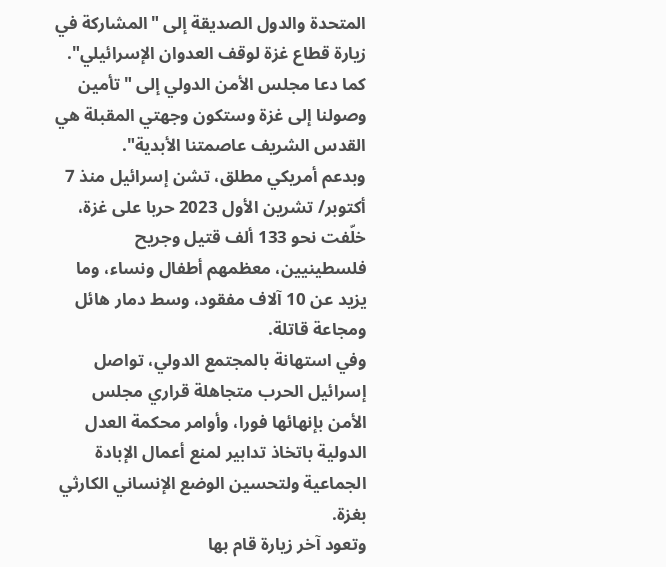المتحدة والدول الصديقة إلى "المشاركة في زيارة قطاع غزة لوقف العدوان الإسرائيلي".
كما دعا مجلس الأمن الدولي إلى "تأمين وصولنا إلى غزة وستكون وجهتي المقبلة هي القدس الشريف عاصمتنا الأبدية".
وبدعم أمريكي مطلق، تشن إسرائيل منذ 7 أكتوبر/ تشرين الأول 2023 حربا على غزة، خلّفت نحو 133 ألف قتيل وجريح فلسطينيين، معظمهم أطفال ونساء، وما يزيد عن 10 آلاف مفقود، وسط دمار هائل ومجاعة قاتلة.
وفي استهانة بالمجتمع الدولي، تواصل إسرائيل الحرب متجاهلة قراري مجلس الأمن بإنهائها فورا، وأوامر محكمة العدل الدولية باتخاذ تدابير لمنع أعمال الإبادة الجماعية ولتحسين الوضع الإنساني الكارثي بغزة.
وتعود آخر زيارة قام بها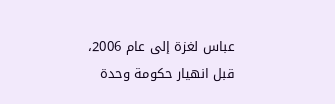عباس لغزة إلى عام 2006، قبل انهيار حكومة وحدة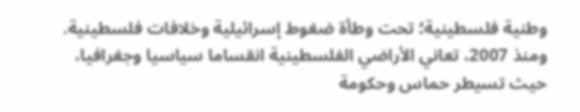وطنية فلسطينية؛ تحت وطأة ضغوط إسرائيلية وخلافات فلسطينية.
ومنذ 2007، تعاني الأراضي الفلسطينية انقساما سياسيا وجغرافيا، حيث تسيطر حماس وحكومة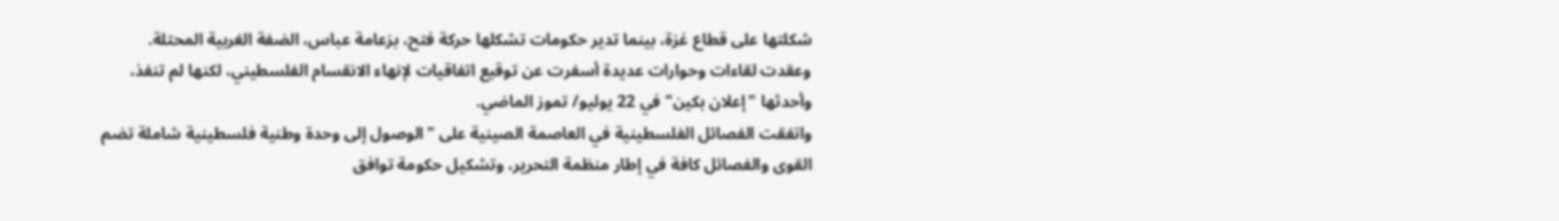شكلتها على قطاع غزة، بينما تدير حكومات تشكلها حركة فتح، بزعامة عباس، الضفة الغربية المحتلة.
وعقدت لقاءات وحوارات عديدة أسفرت عن توقيع اتفاقيات لإنهاء الانقسام الفلسطيني، لكنها لم تنفذ، وأحدثها "إعلان بكين" في 22 يوليو/ تموز الماضي.
واتفقت الفصائل الفلسطينية في العاصمة الصينية على "الوصول إلى وحدة وطنية فلسطينية شاملة تضم القوى والفصائل كافة في إطار منظمة التحرير، وتشكيل حكومة توافق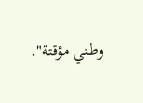وطني مؤقتة".